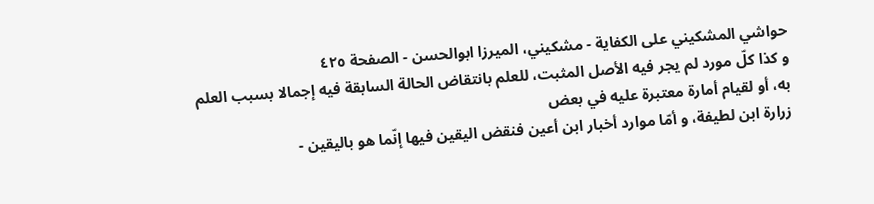حواشي المشكيني علی الكفاية - مشکیني، الميرزا ابوالحسن - الصفحة ٤٢٥
و كذا كلّ مورد لم يجر فيه الأصل المثبت، للعلم بانتقاض الحالة السابقة فيه إجمالا بسبب العلم به، أو لقيام أمارة معتبرة عليه في بعض
زرارة ابن لطيفة، و أمّا موارد أخبار ابن أعين فنقض اليقين فيها إنّما هو باليقين -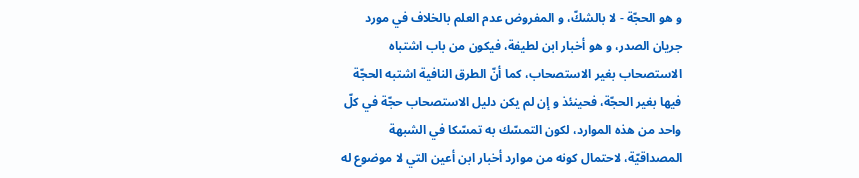و هو الحجّة - لا بالشكّ، و المفروض عدم العلم بالخلاف في مورد جريان الصدر، و هو أخبار ابن لطيفة، فيكون من باب اشتباه الاستصحاب بغير الاستصحاب، كما أنّ الطرق النافية اشتبه الحجّة فيها بغير الحجّة، فحينئذ و إن لم يكن دليل الاستصحاب حجّة في كلّ واحد من هذه الموارد، لكون التمسّك به تمسّكا في الشبهة المصداقيّة، لاحتمال كونه من موارد أخبار ابن أعين التي لا موضوع له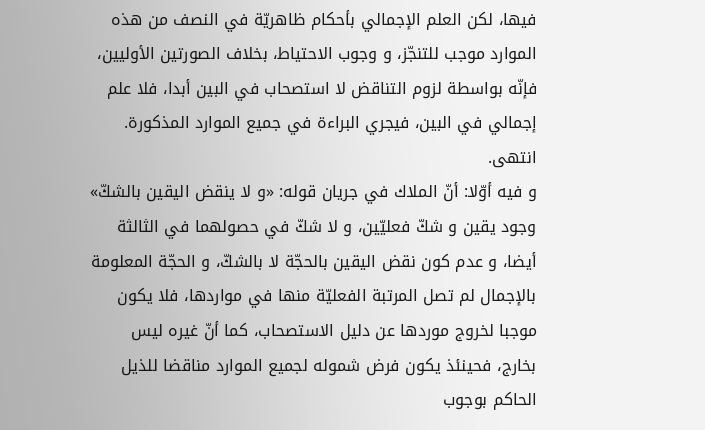فيها، لكن العلم الإجمالي بأحكام ظاهريّة في النصف من هذه الموارد موجب للتنجّز، و وجوب الاحتياط، بخلاف الصورتين الأوليين، فإنّه بواسطة لزوم التناقض لا استصحاب في البين أبدا، فلا علم إجمالي في البين، فيجري البراءة في جميع الموارد المذكورة. انتهى.
و فيه أوّلا: أنّ الملاك في جريان قوله: «و لا ينقض اليقين بالشكّ» وجود يقين و شكّ فعليّين، و لا شكّ في حصولهما في الثالثة أيضا، و عدم كون نقض اليقين بالحجّة لا بالشكّ، و الحجّة المعلومة بالإجمال لم تصل المرتبة الفعليّة منها في مواردها، فلا يكون موجبا لخروج موردها عن دليل الاستصحاب، كما أنّ غيره ليس بخارج، فحينئذ يكون فرض شموله لجميع الموارد مناقضا للذيل الحاكم بوجوب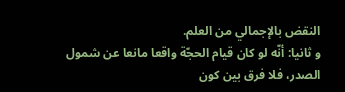النقض بالإجمالي من العلم.
و ثانيا: أنّه لو كان قيام الحجّة واقعا مانعا عن شمول الصدر، فلا فرق بين كون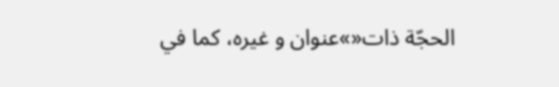الحجّة ذات«»عنوان و غيره، كما في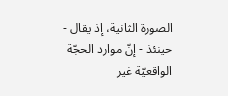الصورة الثانية، إذ يقال - حينئذ - إنّ موارد الحجّة الواقعيّة غير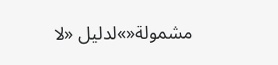مشمولة«»لدليل «لا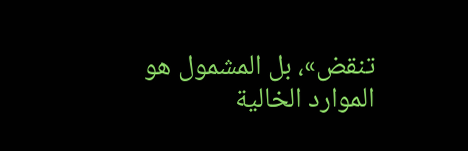تنقض»، بل المشمول هو الموارد الخالية